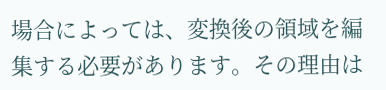場合によっては、変換後の領域を編集する必要があります。その理由は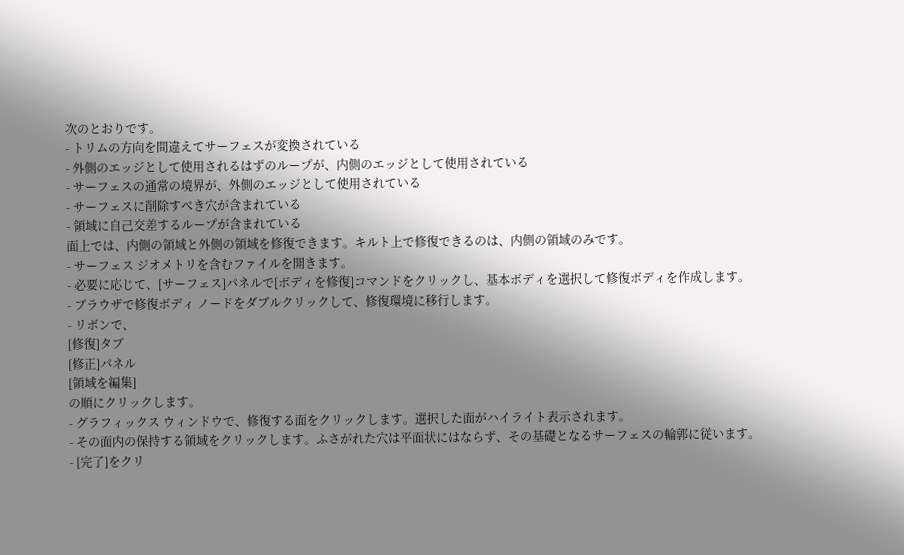次のとおりです。
- トリムの方向を間違えてサーフェスが変換されている
- 外側のエッジとして使用されるはずのループが、内側のエッジとして使用されている
- サーフェスの通常の境界が、外側のエッジとして使用されている
- サーフェスに削除すべき穴が含まれている
- 領域に自己交差するループが含まれている
面上では、内側の領域と外側の領域を修復できます。キルト上で修復できるのは、内側の領域のみです。
- サーフェス ジオメトリを含むファイルを開きます。
- 必要に応じて、[サーフェス]パネルで[ボディを修復]コマンドをクリックし、基本ボディを選択して修復ボディを作成します。
- ブラウザで修復ボディ ノードをダブルクリックして、修復環境に移行します。
- リボンで、
[修復]タブ
[修正]パネル
[領域を編集]
の順にクリックします。
- グラフィックス ウィンドウで、修復する面をクリックします。選択した面がハイライト表示されます。
- その面内の保持する領域をクリックします。ふさがれた穴は平面状にはならず、その基礎となるサーフェスの輪郭に従います。
- [完了]をクリ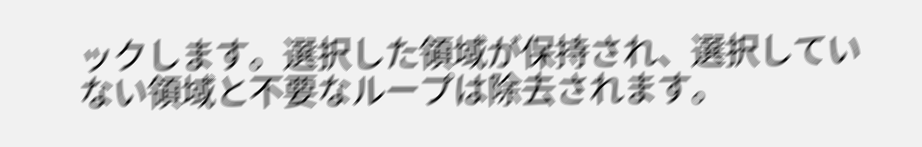ックします。選択した領域が保持され、選択していない領域と不要なループは除去されます。